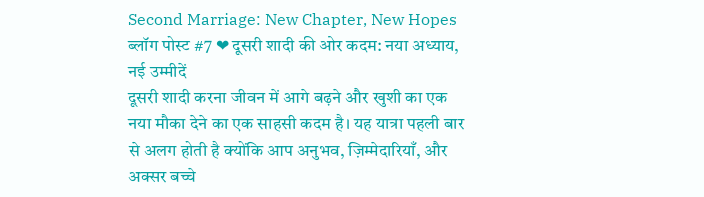Second Marriage: New Chapter, New Hopes
ब्लॉग पोस्ट #7 ❤ दूसरी शादी की ओर कदम: नया अध्याय, नई उम्मीदें
दूसरी शादी करना जीवन में आगे बढ़ने और खुशी का एक नया मौका देने का एक साहसी कदम है। यह यात्रा पहली बार से अलग होती है क्योंकि आप अनुभव, ज़िम्मेदारियाँ, और अक्सर बच्चे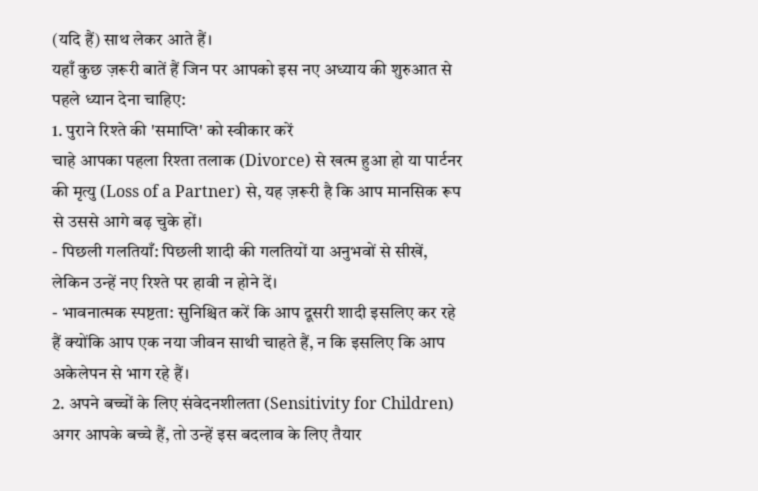(यदि हैं) साथ लेकर आते हैं।
यहाँ कुछ ज़रूरी बातें हैं जिन पर आपको इस नए अध्याय की शुरुआत से पहले ध्यान देना चाहिए:
1. पुराने रिश्ते की 'समाप्ति' को स्वीकार करें
चाहे आपका पहला रिश्ता तलाक (Divorce) से खत्म हुआ हो या पार्टनर की मृत्यु (Loss of a Partner) से, यह ज़रूरी है कि आप मानसिक रूप से उससे आगे बढ़ चुके हों।
- पिछली गलतियाँ: पिछली शादी की गलतियों या अनुभवों से सीखें, लेकिन उन्हें नए रिश्ते पर हावी न होने दें।
- भावनात्मक स्पष्टता: सुनिश्चित करें कि आप दूसरी शादी इसलिए कर रहे हैं क्योंकि आप एक नया जीवन साथी चाहते हैं, न कि इसलिए कि आप अकेलेपन से भाग रहे हैं।
2. अपने बच्चों के लिए संवेदनशीलता (Sensitivity for Children)
अगर आपके बच्चे हैं, तो उन्हें इस बदलाव के लिए तैयार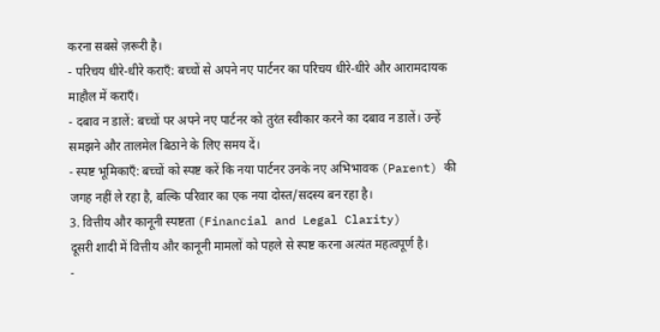करना सबसे ज़रूरी है।
- परिचय धीरे-धीरे कराएँ: बच्चों से अपने नए पार्टनर का परिचय धीरे-धीरे और आरामदायक माहौल में कराएँ।
- दबाव न डालें: बच्चों पर अपने नए पार्टनर को तुरंत स्वीकार करने का दबाव न डालें। उन्हें समझने और तालमेल बिठाने के लिए समय दें।
- स्पष्ट भूमिकाएँ: बच्चों को स्पष्ट करें कि नया पार्टनर उनके नए अभिभावक (Parent) की जगह नहीं ले रहा है, बल्कि परिवार का एक नया दोस्त/सदस्य बन रहा है।
3. वित्तीय और कानूनी स्पष्टता (Financial and Legal Clarity)
दूसरी शादी में वित्तीय और कानूनी मामलों को पहले से स्पष्ट करना अत्यंत महत्वपूर्ण है।
-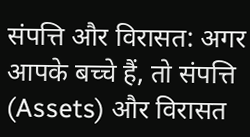संपत्ति और विरासत: अगर आपके बच्चे हैं, तो संपत्ति (Assets) और विरासत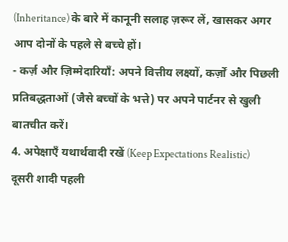(Inheritance) के बारे में कानूनी सलाह ज़रूर लें, खासकर अगर आप दोनों के पहले से बच्चे हों।
- कर्ज़ और ज़िम्मेदारियाँ: अपने वित्तीय लक्ष्यों, कर्ज़ों और पिछली प्रतिबद्धताओं (जैसे बच्चों के भत्ते) पर अपने पार्टनर से खुली बातचीत करें।
4. अपेक्षाएँ यथार्थवादी रखें (Keep Expectations Realistic)
दूसरी शादी पहली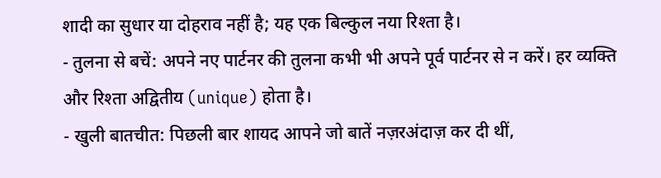शादी का सुधार या दोहराव नहीं है; यह एक बिल्कुल नया रिश्ता है।
- तुलना से बचें: अपने नए पार्टनर की तुलना कभी भी अपने पूर्व पार्टनर से न करें। हर व्यक्ति और रिश्ता अद्वितीय (unique) होता है।
- खुली बातचीत: पिछली बार शायद आपने जो बातें नज़रअंदाज़ कर दी थीं,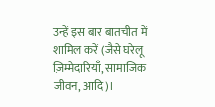उन्हें इस बार बातचीत में शामिल करें (जैसे घरेलू ज़िम्मेदारियाँ, सामाजिक जीवन, आदि)।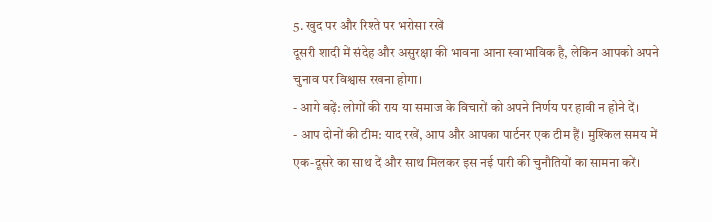5. खुद पर और रिश्ते पर भरोसा रखें
दूसरी शादी में संदेह और असुरक्षा की भावना आना स्वाभाविक है, लेकिन आपको अपने चुनाव पर विश्वास रखना होगा।
- आगे बढ़ें: लोगों की राय या समाज के विचारों को अपने निर्णय पर हावी न होने दें।
- आप दोनों की टीम: याद रखें, आप और आपका पार्टनर एक टीम हैं। मुश्किल समय में एक-दूसरे का साथ दें और साथ मिलकर इस नई पारी की चुनौतियों का सामना करें।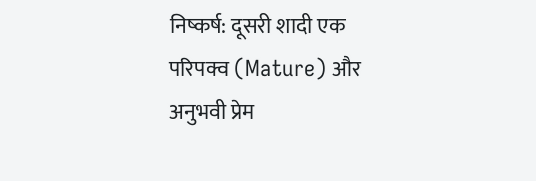निष्कर्ष: दूसरी शादी एक परिपक्व (Mature) और अनुभवी प्रेम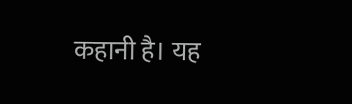कहानी है। यह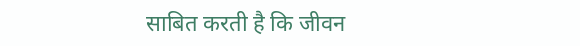साबित करती है कि जीवन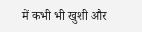में कभी भी खुशी और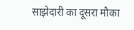साझेदारी का दूसरा मौका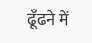ढूँढने में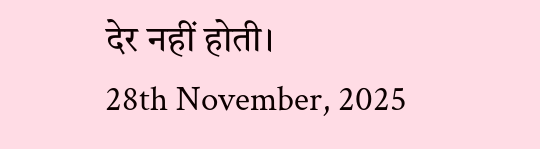देर नहीं होती।
28th November, 2025